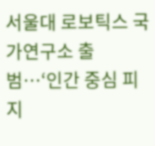서울대 로보틱스 국가연구소 출범…‘인간 중심 피지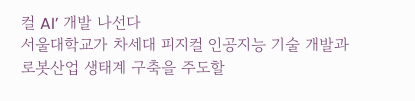컬 AI’ 개발 나선다
서울대학교가 차세대 피지컬 인공지능 기술 개발과 로봇산업 생태계 구축을 주도할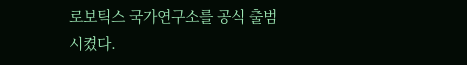로보틱스 국가연구소를 공식 출범시켰다.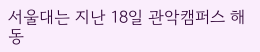서울대는 지난 18일 관악캠퍼스 해동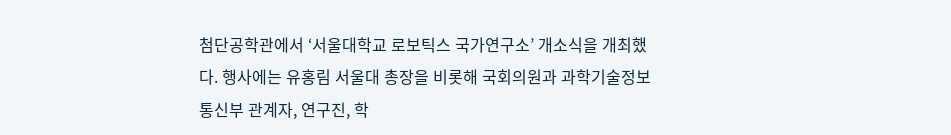첨단공학관에서 ‘서울대학교 로보틱스 국가연구소’ 개소식을 개최했다. 행사에는 유홍림 서울대 총장을 비롯해 국회의원과 과학기술정보통신부 관계자, 연구진, 학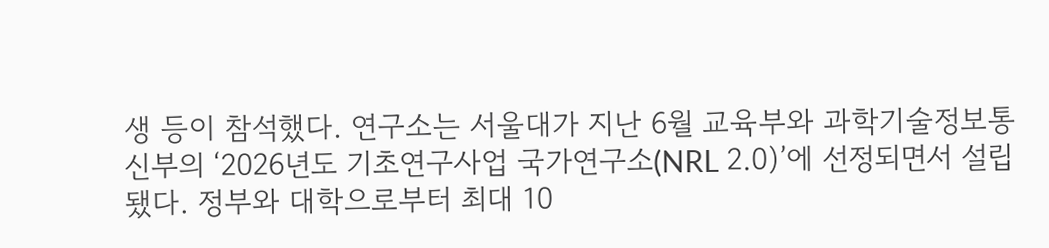생 등이 참석했다. 연구소는 서울대가 지난 6월 교육부와 과학기술정보통신부의 ‘2026년도 기초연구사업 국가연구소(NRL 2.0)’에 선정되면서 설립됐다. 정부와 대학으로부터 최대 10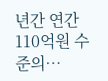년간 연간 110억원 수준의…